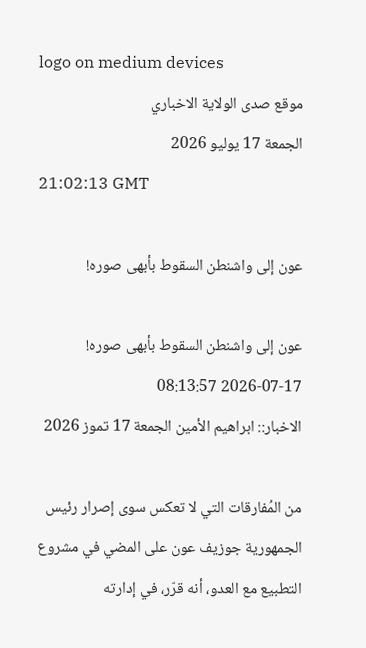logo on medium devices
موقع صدى الولاية الاخباري
الجمعة 17 يوليو 2026
21:02:13 GMT

عون إلى واشنطن السقوط بأبهى صوره!

عون إلى واشنطن السقوط بأبهى صوره!
2026-07-17 08:13:57
الاخبار:: ابراهيم الأمين الجمعة 17 تموز 2026

من المُفارقات التي لا تعكس سوى إصرار رئيس الجمهورية جوزيف عون على المضي في مشروع التطبيع مع العدو، أنه قرّر، في إدارته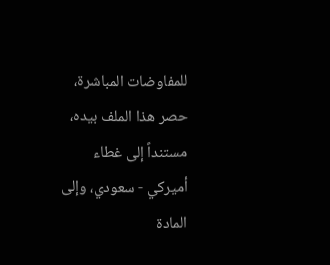للمفاوضات المباشرة، حصر هذا الملف بيده، مستنداً إلى غطاء أميركي - سعودي، وإلى المادة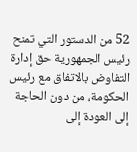52 من الدستور التي تمنح رئيس الجمهورية حق إدارة التفاوض بالاتفاق مع رئيس الحكومة، من دون الحاجة إلى العودة إلى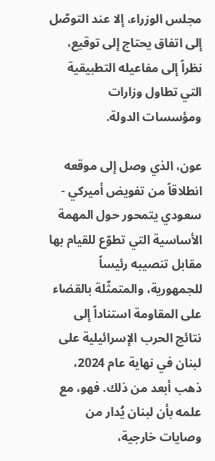مجلس الوزراء، إلا عند التوصّل إلى اتفاق يحتاج إلى توقيع، نظراً إلى مفاعيله التطبيقية التي تطاول وزارات ومؤسسات الدولة.

عون، الذي وصل إلى موقعه انطلاقاً من تفويض أميركي - سعودي يتمحور حول المهمة الأساسية التي تطوّع للقيام بها مقابل تنصيبه رئيساً للجمهورية، والمتمثّلة بالقضاء على المقاومة استناداً إلى نتائج الحرب الإسرائيلية على لبنان في نهاية عام 2024، ذهب أبعد من ذلك. فهو، مع علمه بأن لبنان يُدار من وصايات خارجية،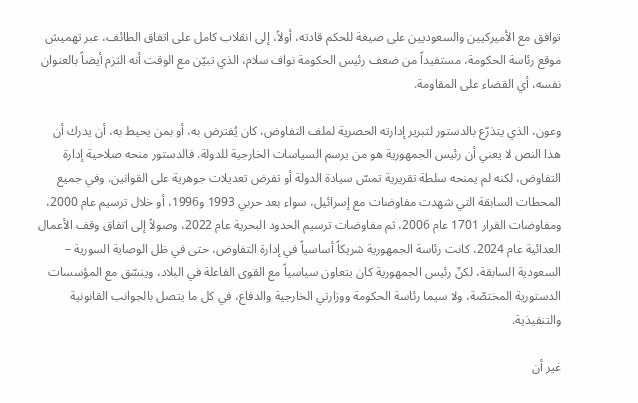توافق مع الأميركيين والسعوديين على صيغة للحكم قادته، أولاً، إلى انقلاب كامل على اتفاق الطائف، عبر تهميش موقع رئاسة الحكومة، مستفيداً من ضعف رئيس الحكومة نواف سلام، الذي تبيّن مع الوقت أنه التزم أيضاً بالعنوان نفسه، أي القضاء على المقاومة.

وعون، الذي يتذرّع بالدستور لتبرير إدارته الحصرية لملف التفاوض، كان يُفترض به، أو بمن يحيط به، أن يدرك أن هذا النص لا يعني أن رئيس الجمهورية هو من يرسم السياسات الخارجية للدولة. فالدستور منحه صلاحية إدارة التفاوض، لكنه لم يمنحه سلطة تقريرية تمسّ سيادة الدولة أو تفرض تعديلات جوهرية على القوانين. وفي جميع المحطات السابقة التي شهدت مفاوضات مع إسرائيل، سواء بعد حربي 1993 و1996، أو خلال ترسيم عام 2000، ومفاوضات القرار 1701 عام 2006، ثم مفاوضات ترسيم الحدود البحرية عام 2022، وصولاً إلى اتفاق وقف الأعمال العدائية عام 2024، كانت رئاسة الجمهورية شريكاً أساسياً في إدارة التفاوض، حتى في ظل الوصاية السورية – السعودية السابقة، لكنّ رئيس الجمهورية كان يتعاون سياسياً مع القوى الفاعلة في البلاد، وينسّق مع المؤسسات الدستورية المختصّة، ولا سيما رئاسة الحكومة ووزارتي الخارجية والدفاع، في كل ما يتصل بالجوانب القانونية والتنفيذية.

غير أن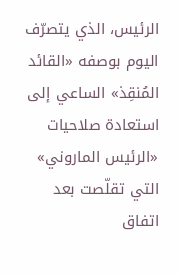الرئيس، الذي يتصرّف اليوم بوصفه «القائد المُنقِذ» الساعي إلى استعادة صلاحيات «الرئيس الماروني» التي تقلّصت بعد اتفاق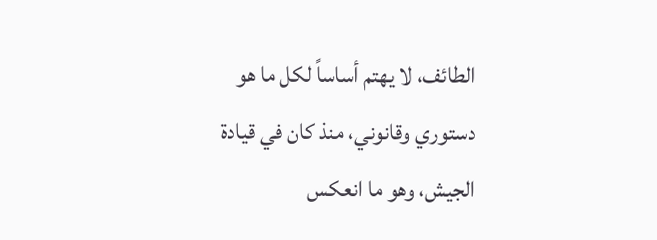الطائف، لا يهتم أساساً لكل ما هو دستوري وقانوني، منذ كان في قيادة الجيش، وهو ما انعكس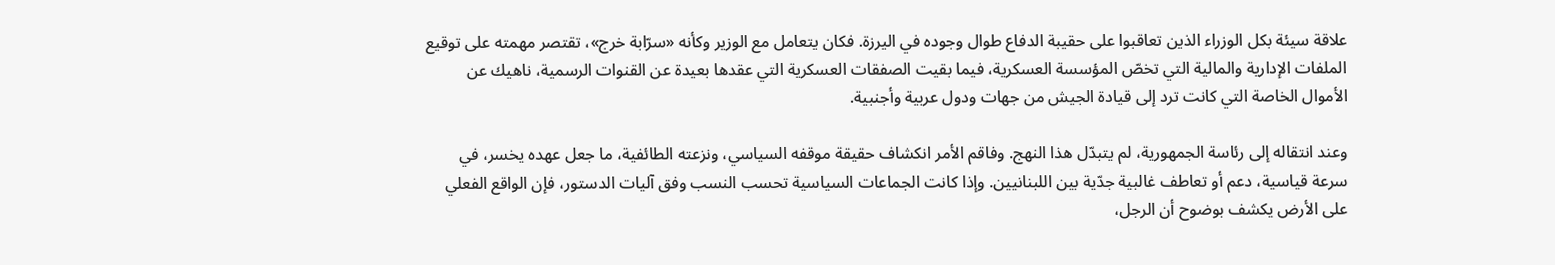علاقة سيئة بكل الوزراء الذين تعاقبوا على حقيبة الدفاع طوال وجوده في اليرزة. فكان يتعامل مع الوزير وكأنه «سرّابة خرج»، تقتصر مهمته على توقيع الملفات الإدارية والمالية التي تخصّ المؤسسة العسكرية، فيما بقيت الصفقات العسكرية التي عقدها بعيدة عن القنوات الرسمية، ناهيك عن الأموال الخاصة التي كانت ترد إلى قيادة الجيش من جهات ودول عربية وأجنبية.

وعند انتقاله إلى رئاسة الجمهورية، لم يتبدّل هذا النهج. وفاقم الأمر انكشاف حقيقة موقفه السياسي، ونزعته الطائفية، ما جعل عهده يخسر، في سرعة قياسية، دعم أو تعاطف غالبية جدّية بين اللبنانيين. وإذا كانت الجماعات السياسية تحسب النسب وفق آليات الدستور، فإن الواقع الفعلي على الأرض يكشف بوضوح أن الرجل،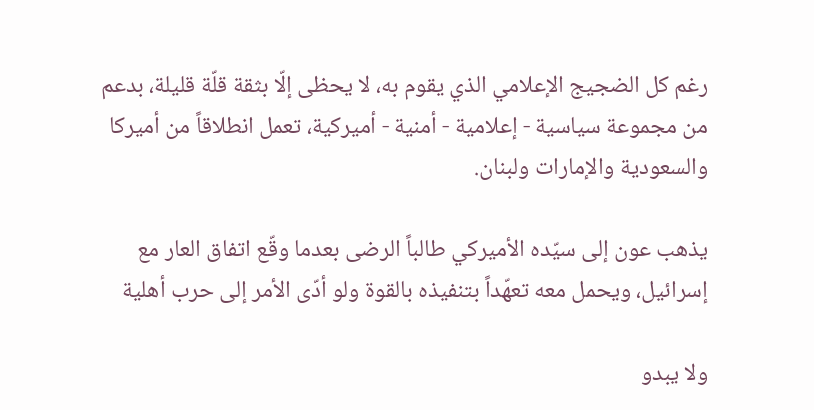رغم كل الضجيج الإعلامي الذي يقوم به، لا يحظى إلّا بثقة قلّة قليلة، بدعم من مجموعة سياسية - إعلامية - أمنية - أميركية، تعمل انطلاقاً من أميركا والسعودية والإمارات ولبنان.

يذهب عون إلى سيّده الأميركي طالباً الرضى بعدما وقّع اتفاق العار مع إسرائيل، ويحمل معه تعهّداً بتنفيذه بالقوة ولو أدّى الأمر إلى حرب أهلية

ولا يبدو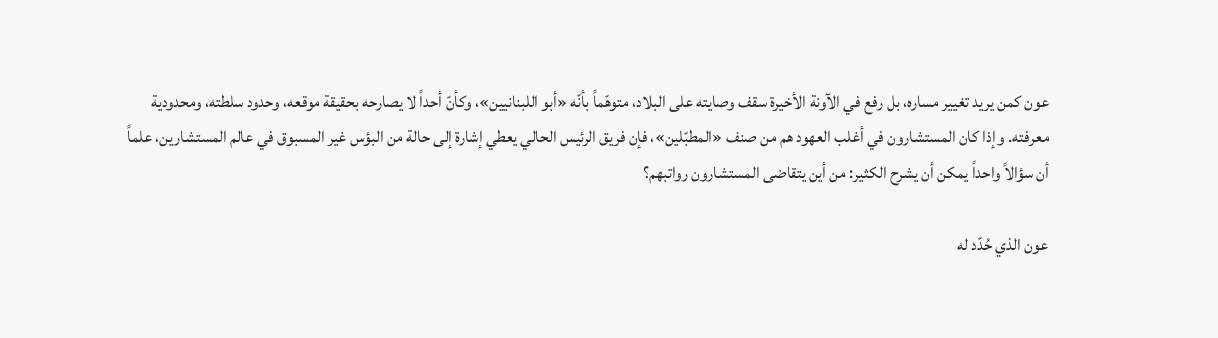عون كمن يريد تغيير مساره، بل رفع في الآونة الأخيرة سقف وصايته على البلاد، متوهّماً بأنّه «أبو اللبنانيين»، وكأنّ أحداً لا يصارحه بحقيقة موقعه، وحدود سلطته، ومحدودية معرفته. وإذا كان المستشارون في أغلب العهود هم من صنف «المطبّلين»، فإن فريق الرئيس الحالي يعطي إشارة إلى حالة من البؤس غير المسبوق في عالم المستشارين، علماً أن سؤالاً واحداً يمكن أن يشرح الكثير: من أين يتقاضى المستشارون رواتبهم؟

عون الذي حُدّد له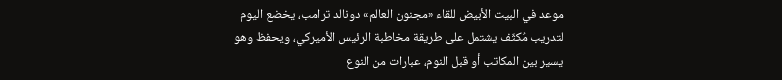موعد في البيت الأبيض للقاء «مجنون العالم» دونالد ترامب، يخضع اليوم لتدريب مُكثّف يشتمل على طريقة مخاطبة الرئيس الأميركي، ويحفظ وهو يسير بين المكاتب أو قبل النوم، عبارات من النوع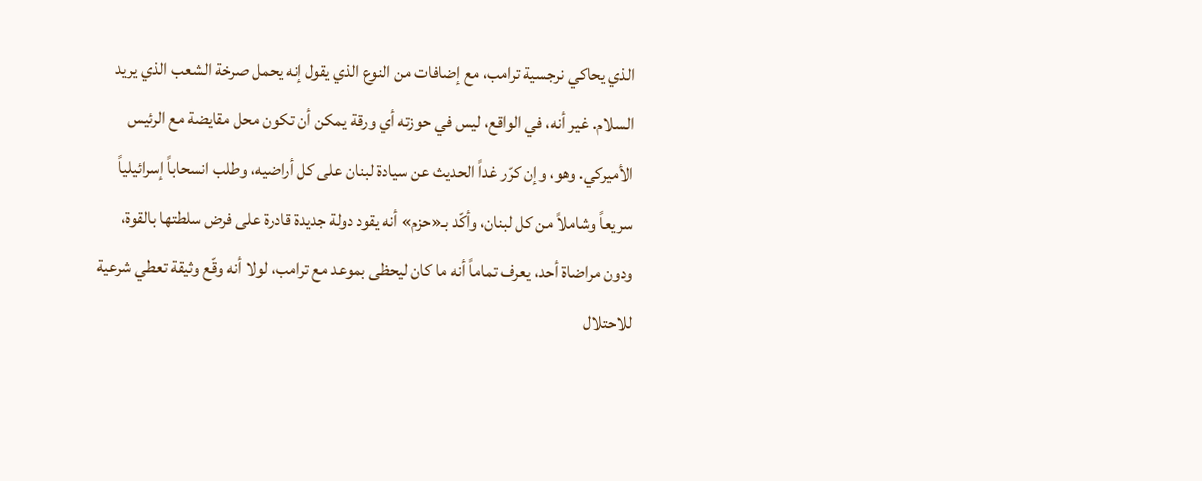الذي يحاكي نرجسية ترامب، مع إضافات من النوع الذي يقول إنه يحمل صرخة الشعب الذي يريد السلام. غير أنه، في الواقع، ليس في حوزته أي ورقة يمكن أن تكون محل مقايضة مع الرئيس الأميركي. وهو، وإن كرّر غداً الحديث عن سيادة لبنان على كل أراضيه، وطلب انسحاباً إسرائيلياً سريعاً وشاملاً من كل لبنان، وأكّد بـ«حزم» أنه يقود دولة جديدة قادرة على فرض سلطتها بالقوة، ودون مراضاة أحد، يعرف تماماً أنه ما كان ليحظى بموعد مع ترامب، لولا أنه وقّع وثيقة تعطي شرعية للاحتلال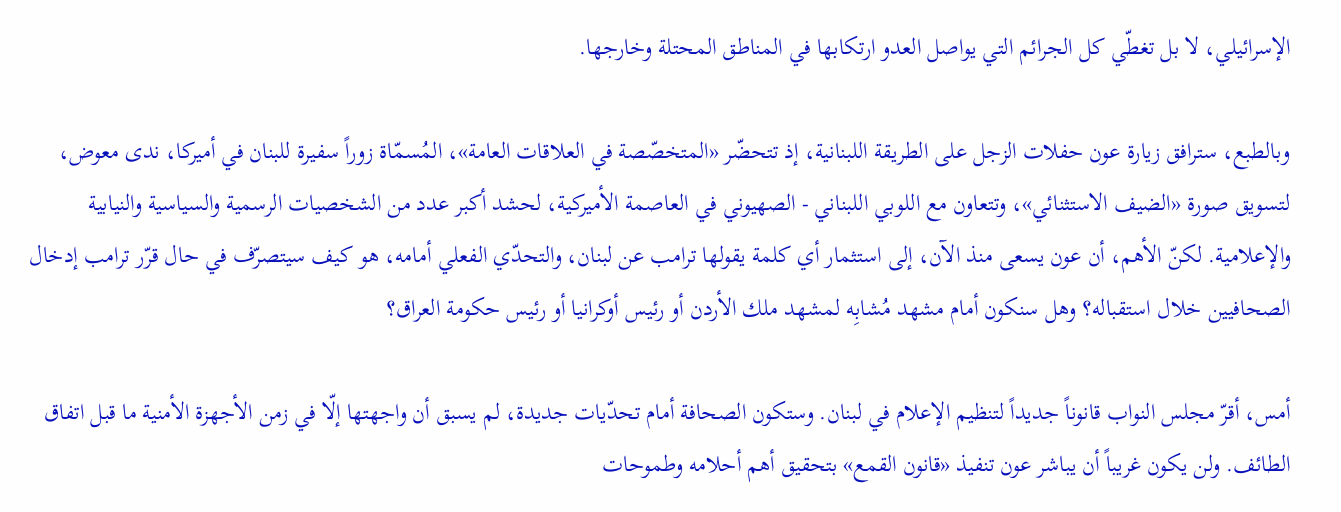الإسرائيلي، لا بل تغطّي كل الجرائم التي يواصل العدو ارتكابها في المناطق المحتلة وخارجها.

وبالطبع، سترافق زيارة عون حفلات الزجل على الطريقة اللبنانية، إذ تتحضّر «المتخصّصة في العلاقات العامة»، المُسمّاة زوراً سفيرة للبنان في أميركا، ندى معوض، لتسويق صورة «الضيف الاستثنائي»، وتتعاون مع اللوبي اللبناني - الصهيوني في العاصمة الأميركية، لحشد أكبر عدد من الشخصيات الرسمية والسياسية والنيابية والإعلامية. لكنّ الأهم، أن عون يسعى منذ الآن، إلى استثمار أي كلمة يقولها ترامب عن لبنان، والتحدّي الفعلي أمامه، هو كيف سيتصرّف في حال قرّر ترامب إدخال الصحافيين خلال استقباله؟ وهل سنكون أمام مشهد مُشابِه لمشهد ملك الأردن أو رئيس أوكرانيا أو رئيس حكومة العراق؟

أمس، أقرّ مجلس النواب قانوناً جديداً لتنظيم الإعلام في لبنان. وستكون الصحافة أمام تحدّيات جديدة، لم يسبق أن واجهتها إلّا في زمن الأجهزة الأمنية ما قبل اتفاق الطائف. ولن يكون غريباً أن يباشر عون تنفيذ «قانون القمع» بتحقيق أهم أحلامه وطموحات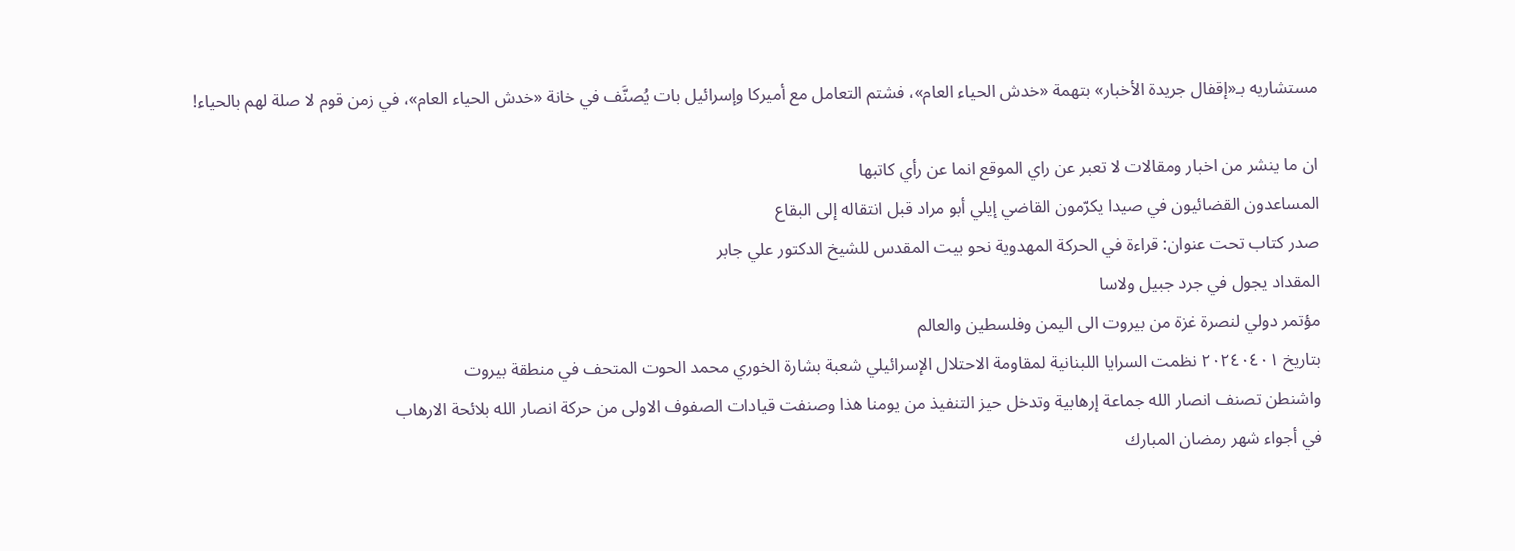مستشاريه بـ«إقفال جريدة الأخبار» بتهمة «خدش الحياء العام»، فشتم التعامل مع أميركا وإسرائيل بات يُصنَّف في خانة «خدش الحياء العام»، في زمن قوم لا صلة لهم بالحياء!

ان ما ينشر من اخبار ومقالات لا تعبر عن راي الموقع انما عن رأي كاتبها
المساعدون القضائيون في صيدا يكرّمون القاضي إيلي أبو مراد قبل انتقاله إلى البقاع
صدر كتاب تحت عنوان: قراءة في الحركة المهدوية نحو بيت المقدس للشيخ الدكتور علي جابر
المقداد يجول في جرد جبيل ولاسا
مؤتمر دولي لنصرة غزة من بيروت الى اليمن وفلسطين والعالم
بتاريخ ٢٠٢٤٠٤٠١ نظمت السرايا اللبنانية لمقاومة الاحتلال الإسرائيلي شعبة بشارة الخوري محمد الحوت المتحف في منطقة بيروت
واشنطن تصنف انصار الله جماعة إرهابية وتدخل حيز التنفيذ من يومنا هذا وصنفت قيادات الصفوف الاولى من حركة انصار الله بلائحة الارهاب
في أجواء شهر رمضان المبارك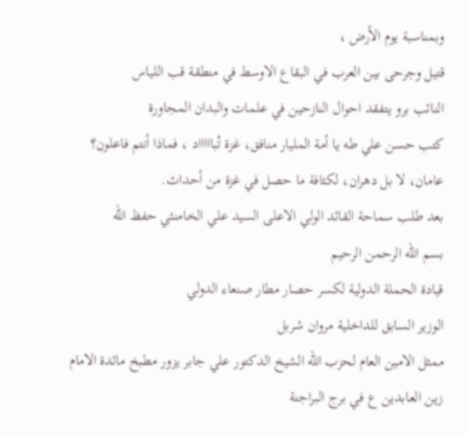وبمناسبة يوم الأرض ،
قتيل وجرحى بين العرب في البقاع الاوسط في منطقة قب اللياس
النائب برو يتفقد احوال النازحين في علمات والبدان المجاورة
كتب حسن علي طه يا أمة المليار منافق، غزة تُباااااد ، فماذا أنتم فاعلون؟ عامان، لا بل دهران، لكثافة ما حصل في غزة من أحداث.
بعد طلب سماحة القائد الولي الاعلى السيد علي الخامنئي حفظ الله
بسم الله الرحمن الرحيم
قيادة الحملة الدولية لكسر حصار مطار صنعاء الدولي
الوزير السابق للداخلية مروان شربل
ممثل الامين العام لحزب الله الشيخ الدكتور علي جابر يزور مطبخ مائدة الامام زين العابدين ع في برج البراجنة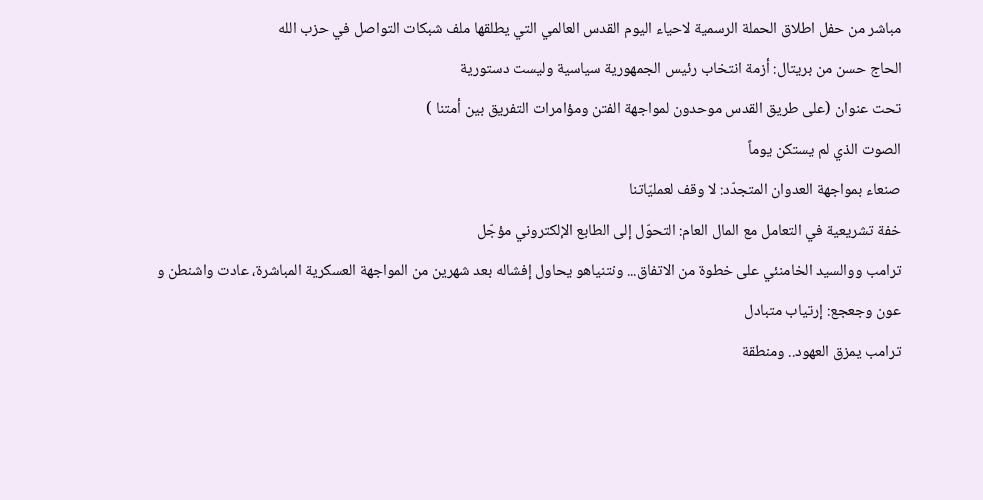مباشر من حفل اطلاق الحملة الرسمية لاحياء اليوم القدس العالمي التي يطلقها ملف شبكات التواصل في حزب الله
الحاج حسن من بريتال: أزمة انتخاب رئيس الجمهورية سياسية وليست دستورية
تحت عنوان (على طريق القدس موحدون لمواجهة الفتن ومؤامرات التفريق بين أمتنا )
الصوت الذي لم يستكن يوماً
صنعاء بمواجهة العدوان المتجدّد: لا وقف لعمليّاتنا
خفة تشريعية في التعامل مع المال العام: التحوّل إلى الطابع الإلكتروني مؤجّل
ترامب ووالسيد الخامنئي على خطوة من الاتفاق... ونتنياهو يحاول إفشاله بعد شهرين من المواجهة العسكرية المباشرة، عادت واشنطن و
عون وجعجع: إرتياب متبادل
ترامب يمزق العهود.. ومنطقة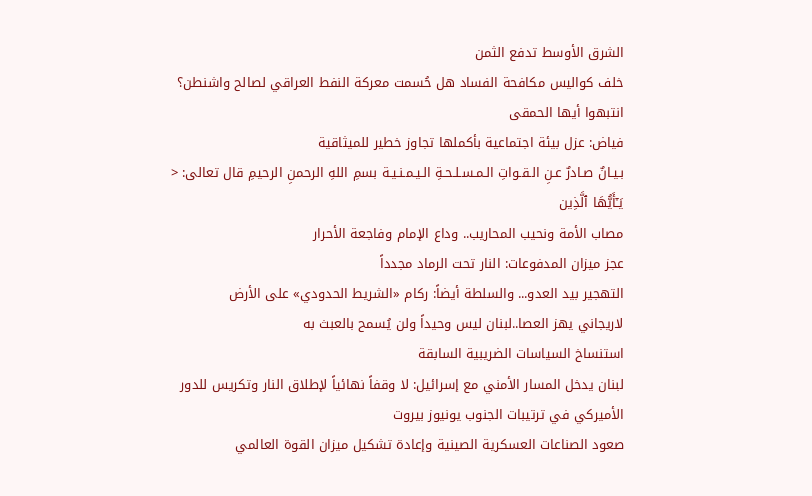الشرق الأوسط تدفع الثمن
خلف كواليس مكافحة الفساد هل حُسمت معركة النفط العراقي لصالح واشنطن؟
انتبهوا أيها الحمقى
فياض: عزل بيئة اجتماعية بأكملها تجاوز خطير للميثاقية
بـيـانٌ صـادرٌ عـنِ الـقـواتِ الـمـسـلـحـةِ الـيـمـنـيـة بسمِ اللهِ الرحمنِ الرحيمِ قال تعالى: < یَـٰۤأَیُّهَا ٱلَّذِین
مصاب الأمة ونحيب المحاريب.. وداع الإمام وفاجعة الأحرار
عجز ميزان المدفوعات: النار تحت الرماد مجدداً
التهجير بيد العدو... والسلطة أيضاً: ركام «الشريط الحدودي» على الأرض
لاريجاني يهز العصا..لبنان ليس وحيداً ولن يُسمح بالعبث به
استنساخ السياسات الضريبية السابقة
لبنان يدخل المسار الأمني مع إسرائيل: لا وقفاً نهائياً لإطلاق النار وتكريس للدور الأميركي في ترتيبات الجنوب يونيوز بيروت
صعود الصناعات العسكرية الصينية وإعادة تشكيل ميزان القوة العالمي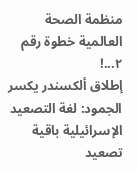منظمة الصحة العالمية خطوة رقم ٢...!
إطلاق ألكسندر يكسر الجمود: لغة التصعيد الإسرائيلية باقية
تصعيد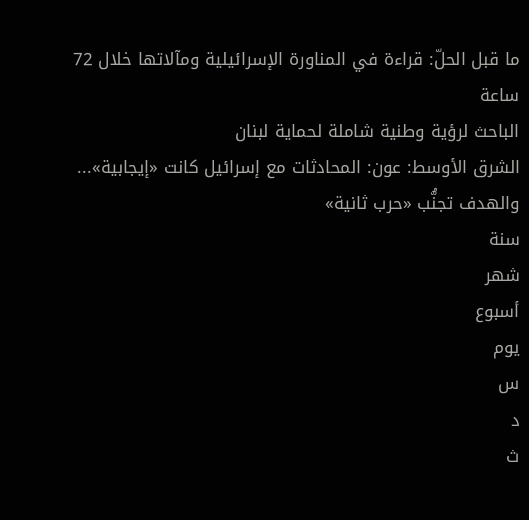ما قبل الحلّ: قراءة في المناورة الإسرائيلية ومآلاتها خلال 72 ساعة
الباحث لرؤية وطنية شاملة لحماية لبنان
الشرق الأوسط: عون: المحادثات مع إسرائيل كانت «إيجابية»... والهدف تجنُّب «حرب ثانية»
سنة
شهر
أسبوع
يوم
س
د
ث